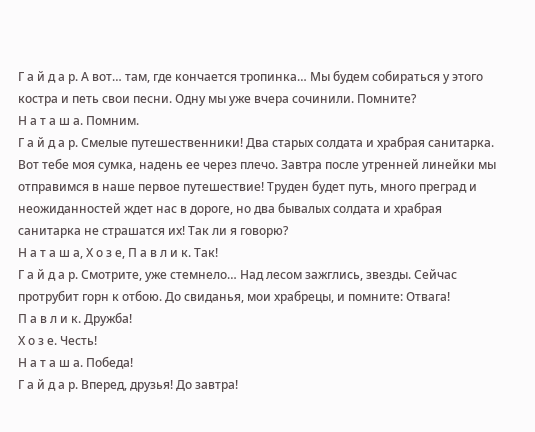Г а й д а р. А вот… там, где кончается тропинка… Мы будем собираться у этого костра и петь свои песни. Одну мы уже вчера сочинили. Помните?
Н а т а ш а. Помним.
Г а й д а р. Смелые путешественники! Два старых солдата и храбрая санитарка. Вот тебе моя сумка, надень ее через плечо. Завтра после утренней линейки мы отправимся в наше первое путешествие! Труден будет путь, много преград и неожиданностей ждет нас в дороге, но два бывалых солдата и храбрая санитарка не страшатся их! Так ли я говорю?
Н а т а ш а, Х о з е, П а в л и к. Так!
Г а й д а р. Смотрите, уже стемнело… Над лесом зажглись, звезды. Сейчас протрубит горн к отбою. До свиданья, мои храбрецы, и помните: Отвага!
П а в л и к. Дружба!
Х о з е. Честь!
Н а т а ш а. Победа!
Г а й д а р. Вперед, друзья! До завтра!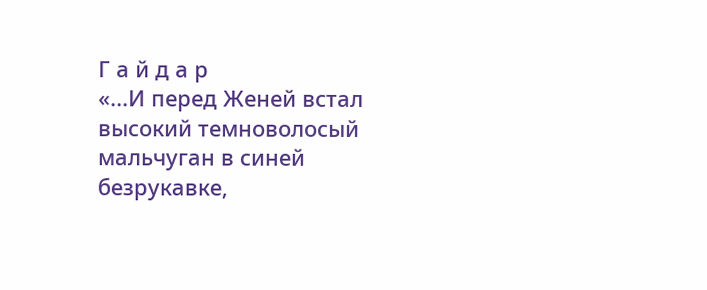Г а й д а р
«...И перед Женей встал высокий темноволосый мальчуган в синей безрукавке,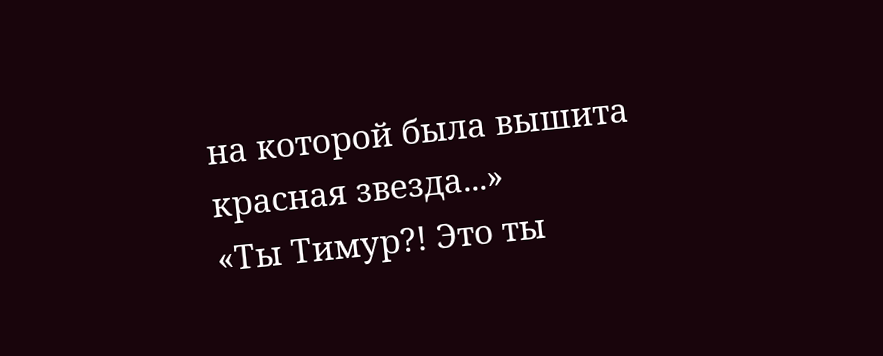на которой была вышита красная звезда...»
«Ты Тимур?! Это ты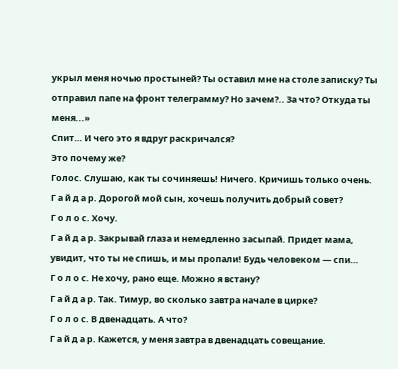укрыл меня ночью простыней? Ты оставил мне на столе записку? Ты отправил папе на фронт телеграмму? Но зачем?.. За что? Откуда ты меня...»
Спит… И чего это я вдруг раскричался?
Это почему же?
Голос. Слушаю, как ты сочиняешь! Ничего. Кричишь только очень.
Г а й д а р. Дорогой мой сын, хочешь получить добрый совет?
Г о л о с. Хочу.
Г а й д а р. Закрывай глаза и немедленно засыпай. Придет мама, увидит, что ты не спишь, и мы пропали! Будь человеком — спи…
Г о л о с. Не хочу, рано еще. Можно я встану?
Г а й д а р. Так. Тимур, во сколько завтра начале в цирке?
Г о л о с. В двенадцать. А что?
Г а й д а р. Кажется, у меня завтра в двенадцать совещание.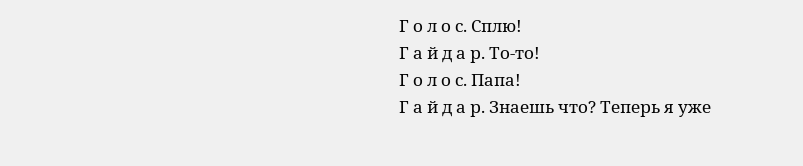Г о л о с. Сплю!
Г а й д а р. То-то!
Г о л о с. Папа!
Г а й д а р. Знаешь что? Теперь я уже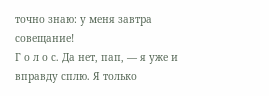точно знаю: у меня завтра совещание!
Г о л о с. Да нет, пап, — я уже и вправду сплю. Я только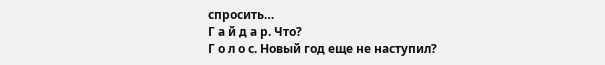спросить…
Г а й д а р. Что?
Г о л о с. Новый год еще не наступил?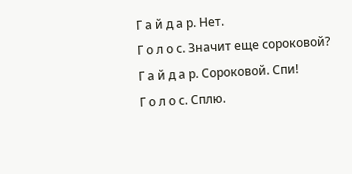Г а й д а р. Нет.
Г о л о с. Значит еще сороковой?
Г а й д а р. Сороковой. Спи!
Г о л о с. Сплю.